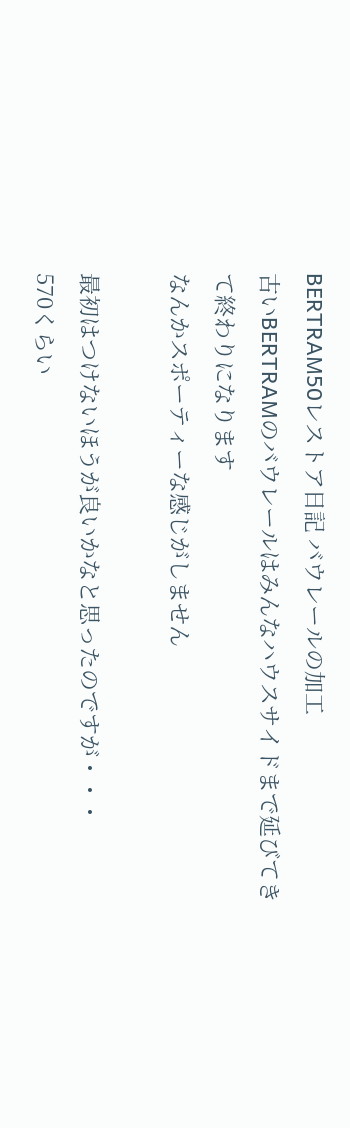BERTRAM50レストア日記 バウレールの加工
古いBERTRAMのバウレールはみんなハウスサイドまで延びてきて終わりになります
なんかスポーティーな感じがしません

最初はつけないほうが良いかなと思ったのですが・・・
570くらい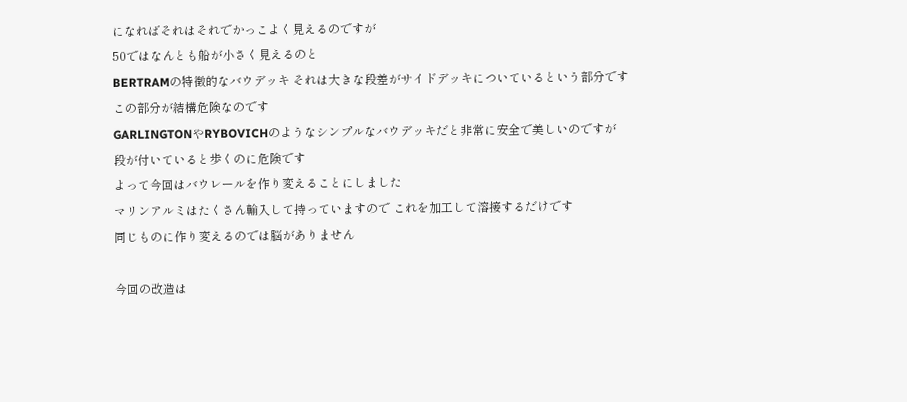になればそれはそれでかっこよく見えるのですが
50ではなんとも船が小さく見えるのと
BERTRAMの特徴的なバウデッキ それは大きな段差がサイドデッキについているという部分です
この部分が結構危険なのです
GARLINGTONやRYBOVICHのようなシンプルなバウデッキだと非常に安全で美しいのですが
段が付いていると歩くのに危険です
よって今回はバウレールを作り変えることにしました
マリンアルミはたくさん輸入して持っていますので これを加工して溶接するだけです
同じものに作り変えるのでは脳がありません

今回の改造は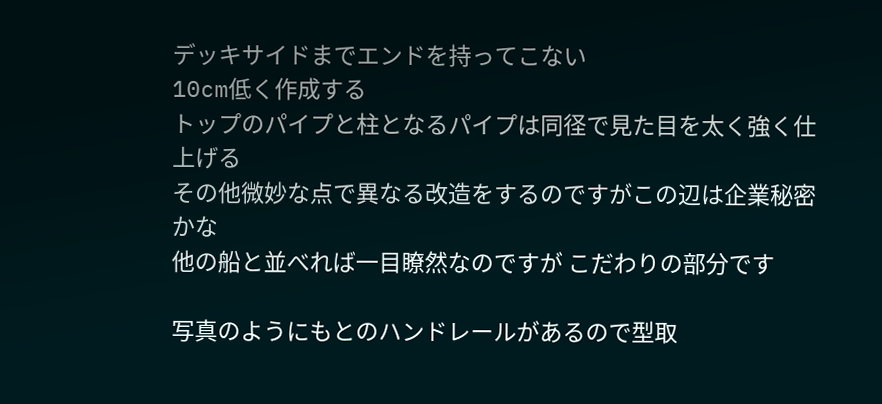デッキサイドまでエンドを持ってこない
10cm低く作成する
トップのパイプと柱となるパイプは同径で見た目を太く強く仕上げる
その他微妙な点で異なる改造をするのですがこの辺は企業秘密かな
他の船と並べれば一目瞭然なのですが こだわりの部分です

写真のようにもとのハンドレールがあるので型取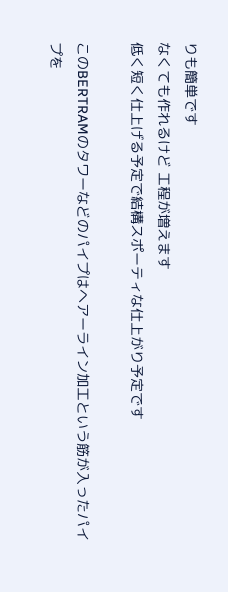りも簡単です
なくても作れるけど 工程が増えます
低く短く仕上げる予定で結構スポーティな仕上がり予定です

このBERTRAMのタワーなどのパイプはヘアーライン加工という筋が入ったパイプを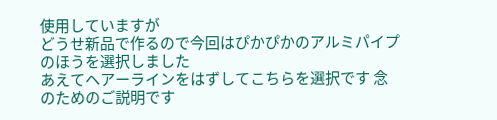使用していますが
どうせ新品で作るので今回はぴかぴかのアルミパイプのほうを選択しました
あえてヘアーラインをはずしてこちらを選択です 念のためのご説明です